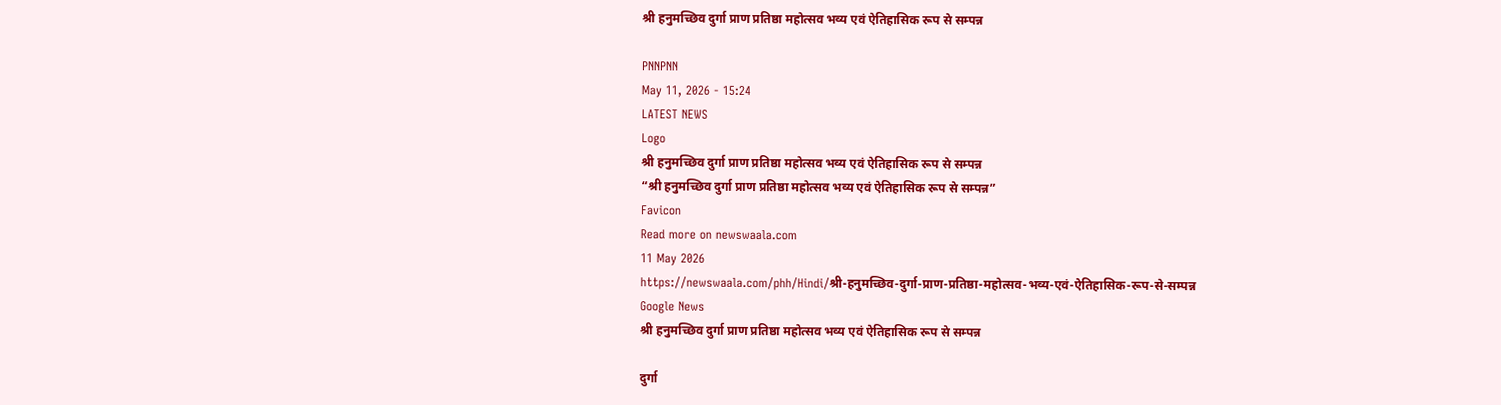श्री हनुमच्छिव दुर्गा प्राण प्रतिष्ठा महोत्सव भव्य एवं ऐतिहासिक रूप से सम्पन्न

PNNPNN
May 11, 2026 - 15:24
LATEST NEWS
Logo
श्री हनुमच्छिव दुर्गा प्राण प्रतिष्ठा महोत्सव भव्य एवं ऐतिहासिक रूप से सम्पन्न
“श्री हनुमच्छिव दुर्गा प्राण प्रतिष्ठा महोत्सव भव्य एवं ऐतिहासिक रूप से सम्पन्न”
Favicon
Read more on newswaala.com
11 May 2026
https://newswaala.com/phh/Hindi/श्री-हनुमच्छिव-दुर्गा-प्राण-प्रतिष्ठा-महोत्सव-भव्य-एवं-ऐतिहासिक-रूप-से-सम्पन्न
Google News
श्री हनुमच्छिव दुर्गा प्राण प्रतिष्ठा महोत्सव भव्य एवं ऐतिहासिक रूप से सम्पन्न

दुर्गा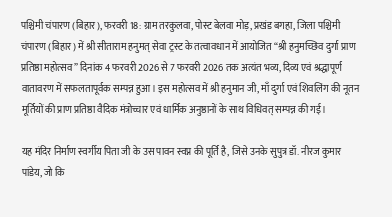पश्चिमी चंपारण (बिहार), फरवरी 18: ग्राम तरकुलवा, पोस्ट बेलवा मोड़, प्रखंड बगहा, जिला पश्चिमी चंपारण (बिहार) में श्री सीताराम हनुमत् सेवा ट्रस्ट के तत्वावधान में आयोजित “श्री हनुमच्छिव दुर्गा प्राण प्रतिष्ठा महोत्सव” दिनांक 4 फरवरी 2026 से 7 फरवरी 2026 तक अत्यंत भव्य, दिव्य एवं श्रद्धापूर्ण वातावरण में सफलतापूर्वक सम्पन्न हुआ। इस महोत्सव में श्री हनुमान जी, माँ दुर्गा एवं शिवलिंग की नूतन मूर्तियों की प्राण प्रतिष्ठा वैदिक मंत्रोच्चार एवं धार्मिक अनुष्ठानों के साथ विधिवत् सम्पन्न की गई।

यह मंदिर निर्माण स्वर्गीय पिता जी के उस पावन स्वप्न की पूर्ति है, जिसे उनके सुपुत्र डॉ. नीरज कुमार पांडेय, जो कि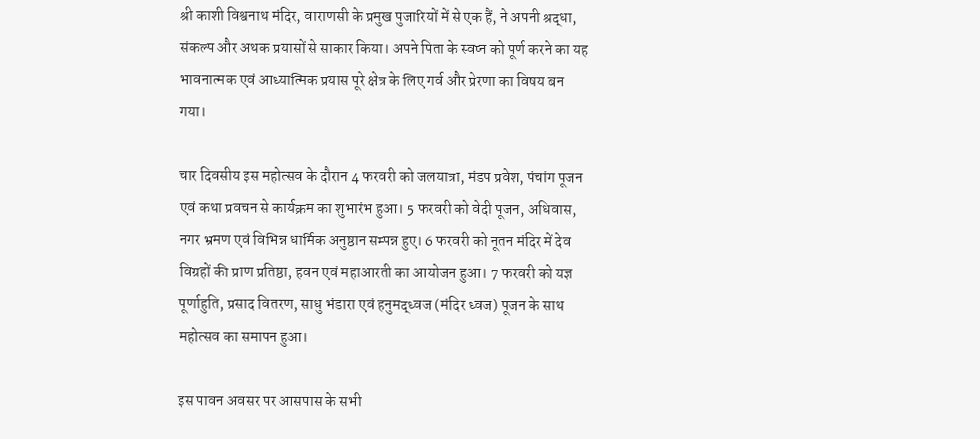श्री काशी विश्वनाथ मंदिर, वाराणसी के प्रमुख पुजारियों में से एक हैं, ने अपनी श्रद्धा, संकल्प और अथक प्रयासों से साकार किया। अपने पिता के स्वप्न को पूर्ण करने का यह भावनात्मक एवं आध्यात्मिक प्रयास पूरे क्षेत्र के लिए गर्व और प्रेरणा का विषय बन गया।

चार दिवसीय इस महोत्सव के दौरान 4 फरवरी को जलयात्रा, मंडप प्रवेश, पंचांग पूजन एवं कथा प्रवचन से कार्यक्रम का शुभारंभ हुआ। 5 फरवरी को वेदी पूजन, अधिवास, नगर भ्रमण एवं विभिन्न धार्मिक अनुष्ठान सम्पन्न हुए। 6 फरवरी को नूतन मंदिर में देव विग्रहों की प्राण प्रतिष्ठा, हवन एवं महाआरती का आयोजन हुआ। 7 फरवरी को यज्ञ पूर्णाहुति, प्रसाद वितरण, साधु भंडारा एवं हनुमद्ध्वज (मंदिर ध्वज) पूजन के साथ महोत्सव का समापन हुआ।

इस पावन अवसर पर आसपास के सभी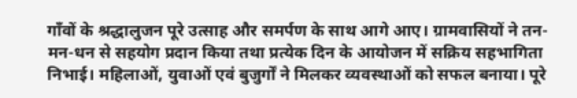गाँवों के श्रद्धालुजन पूरे उत्साह और समर्पण के साथ आगे आए। ग्रामवासियों ने तन-मन-धन से सहयोग प्रदान किया तथा प्रत्येक दिन के आयोजन में सक्रिय सहभागिता निभाई। महिलाओं, युवाओं एवं बुजुर्गों ने मिलकर व्यवस्थाओं को सफल बनाया। पूरे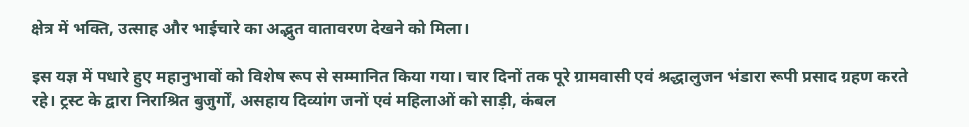क्षेत्र में भक्ति, उत्साह और भाईचारे का अद्भुत वातावरण देखने को मिला।

इस यज्ञ में पधारे हुए महानुभावों को विशेष रूप से सम्मानित किया गया। चार दिनों तक पूरे ग्रामवासी एवं श्रद्धालुजन भंडारा रूपी प्रसाद ग्रहण करते रहे। ट्रस्ट के द्वारा निराश्रित बुजुर्गों, असहाय दिव्यांग जनों एवं महिलाओं को साड़ी, कंबल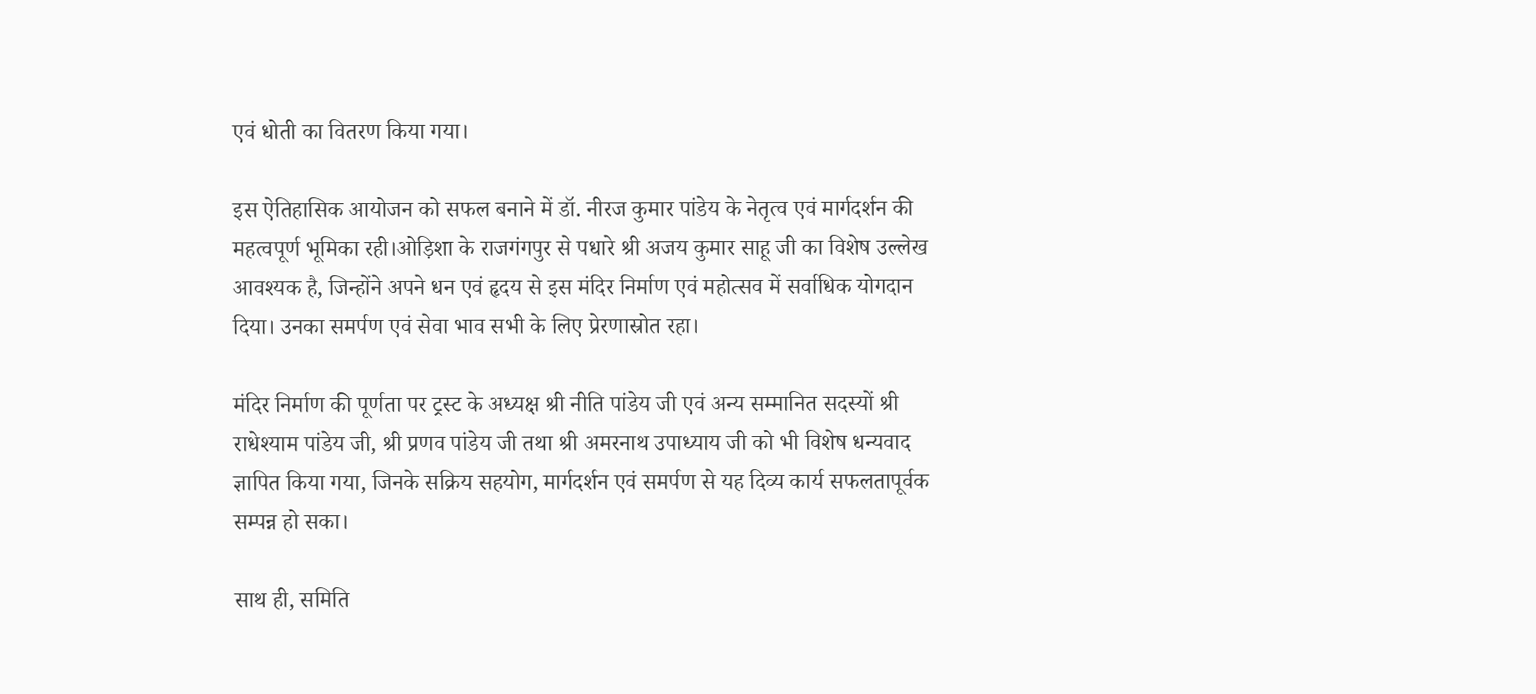एवं धोती का वितरण किया गया।

इस ऐतिहासिक आयोजन को सफल बनाने में डॉ. नीरज कुमार पांडेय के नेतृत्व एवं मार्गदर्शन की महत्वपूर्ण भूमिका रही।ओड़िशा के राजगंगपुर से पधारे श्री अजय कुमार साहू जी का विशेष उल्लेख आवश्यक है, जिन्होंने अपने धन एवं हृदय से इस मंदिर निर्माण एवं महोत्सव में सर्वाधिक योगदान दिया। उनका समर्पण एवं सेवा भाव सभी के लिए प्रेरणास्रोत रहा।

मंदिर निर्माण की पूर्णता पर ट्रस्ट के अध्यक्ष श्री नीति पांडेय जी एवं अन्य सम्मानित सदस्यों श्री राधेश्याम पांडेय जी, श्री प्रणव पांडेय जी तथा श्री अमरनाथ उपाध्याय जी को भी विशेष धन्यवाद ज्ञापित किया गया, जिनके सक्रिय सहयोग, मार्गदर्शन एवं समर्पण से यह दिव्य कार्य सफलतापूर्वक सम्पन्न हो सका।

साथ ही, समिति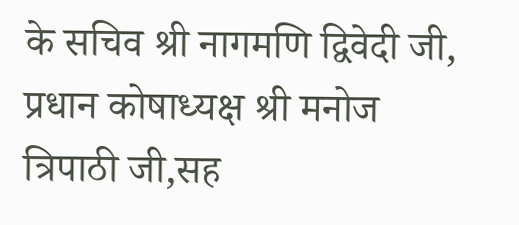के सचिव श्री नागमणि द्विवेदी जी, प्रधान कोषाध्यक्ष श्री मनोज त्रिपाठी जी,सह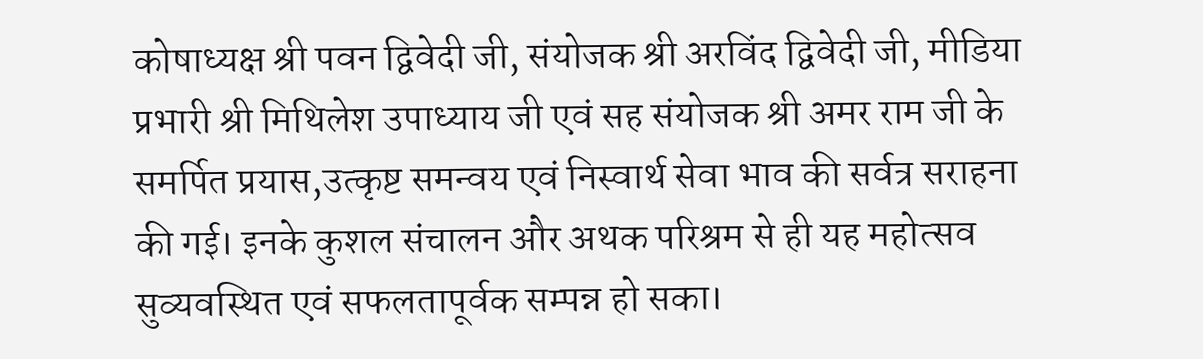कोषाध्यक्ष श्री पवन द्विवेदी जी, संयोजक श्री अरविंद द्विवेदी जी, मीडिया प्रभारी श्री मिथिलेश उपाध्याय जी एवं सह संयोजक श्री अमर राम जी के समर्पित प्रयास,उत्कृष्ट समन्वय एवं निस्वार्थ सेवा भाव की सर्वत्र सराहना की गई। इनके कुशल संचालन और अथक परिश्रम से ही यह महोत्सव सुव्यवस्थित एवं सफलतापूर्वक सम्पन्न हो सका।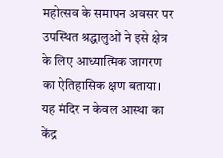महोत्सव के समापन अवसर पर उपस्थित श्रद्धालुओं ने इसे क्षेत्र के लिए आध्यात्मिक जागरण का ऐतिहासिक क्षण बताया। यह मंदिर न केवल आस्था का केंद्र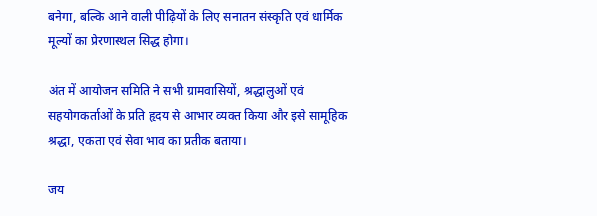बनेगा, बल्कि आने वाली पीढ़ियों के लिए सनातन संस्कृति एवं धार्मिक मूल्यों का प्रेरणास्थल सिद्ध होगा।

अंत में आयोजन समिति ने सभी ग्रामवासियों, श्रद्धालुओं एवं सहयोगकर्ताओं के प्रति हृदय से आभार व्यक्त किया और इसे सामूहिक श्रद्धा, एकता एवं सेवा भाव का प्रतीक बताया।

जय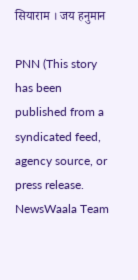सियाराम । जय हनुमान

PNN (This story has been published from a syndicated feed, agency source, or press release. NewsWaala Team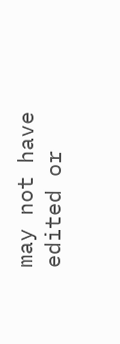may not have edited or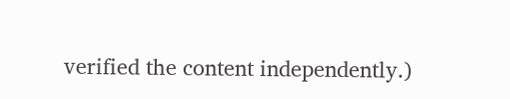verified the content independently.)